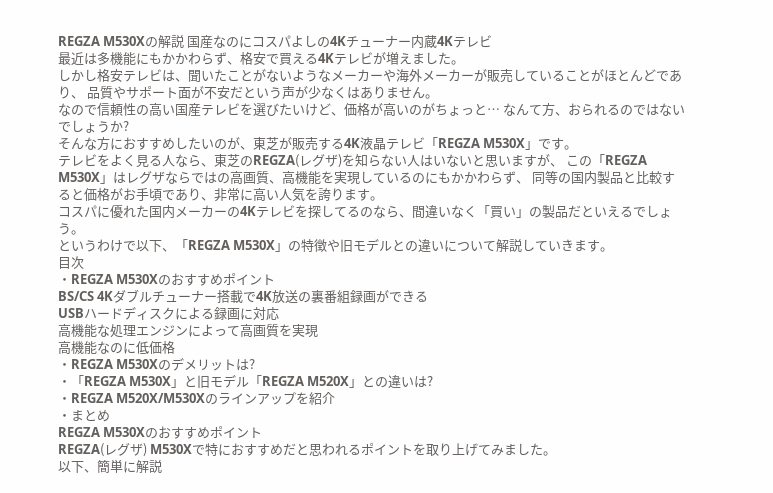REGZA M530Xの解説 国産なのにコスパよしの4Kチューナー内蔵4Kテレビ
最近は多機能にもかかわらず、格安で買える4Kテレビが増えました。
しかし格安テレビは、聞いたことがないようなメーカーや海外メーカーが販売していることがほとんどであり、 品質やサポート面が不安だという声が少なくはありません。
なので信頼性の高い国産テレビを選びたいけど、価格が高いのがちょっと… なんて方、おられるのではないでしょうか?
そんな方におすすめしたいのが、東芝が販売する4K液晶テレビ「REGZA M530X」です。
テレビをよく見る人なら、東芝のREGZA(レグザ)を知らない人はいないと思いますが、 この「REGZA M530X」はレグザならではの高画質、高機能を実現しているのにもかかわらず、 同等の国内製品と比較すると価格がお手頃であり、非常に高い人気を誇ります。
コスパに優れた国内メーカーの4Kテレビを探してるのなら、間違いなく「買い」の製品だといえるでしょう。
というわけで以下、「REGZA M530X」の特徴や旧モデルとの違いについて解説していきます。
目次
・REGZA M530Xのおすすめポイント
BS/CS 4Kダブルチューナー搭載で4K放送の裏番組録画ができる
USBハードディスクによる録画に対応
高機能な処理エンジンによって高画質を実現
高機能なのに低価格
・REGZA M530Xのデメリットは?
・「REGZA M530X」と旧モデル「REGZA M520X」との違いは?
・REGZA M520X/M530Xのラインアップを紹介
・まとめ
REGZA M530Xのおすすめポイント
REGZA(レグザ) M530Xで特におすすめだと思われるポイントを取り上げてみました。
以下、簡単に解説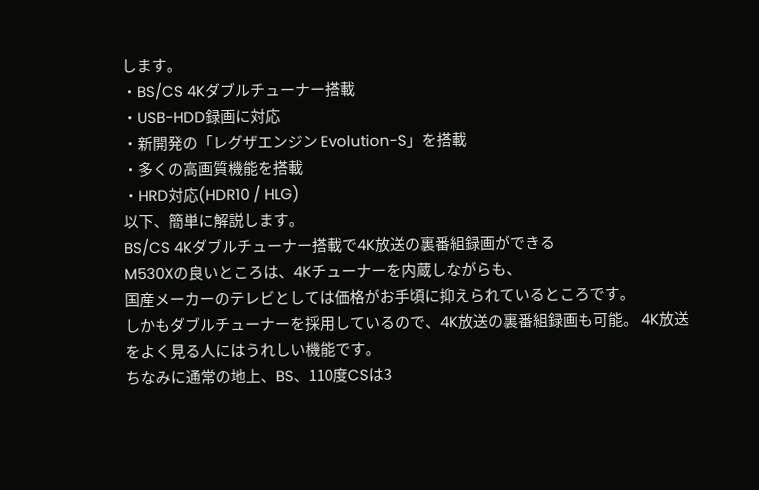します。
・BS/CS 4Kダブルチューナー搭載
・USB-HDD録画に対応
・新開発の「レグザエンジン Evolution-S」を搭載
・多くの高画質機能を搭載
・HRD対応(HDR10 / HLG)
以下、簡単に解説します。
BS/CS 4Kダブルチューナー搭載で4K放送の裏番組録画ができる
M530Xの良いところは、4Kチューナーを内蔵しながらも、
国産メーカーのテレビとしては価格がお手頃に抑えられているところです。
しかもダブルチューナーを採用しているので、4K放送の裏番組録画も可能。 4K放送をよく見る人にはうれしい機能です。
ちなみに通常の地上、BS、110度CSは3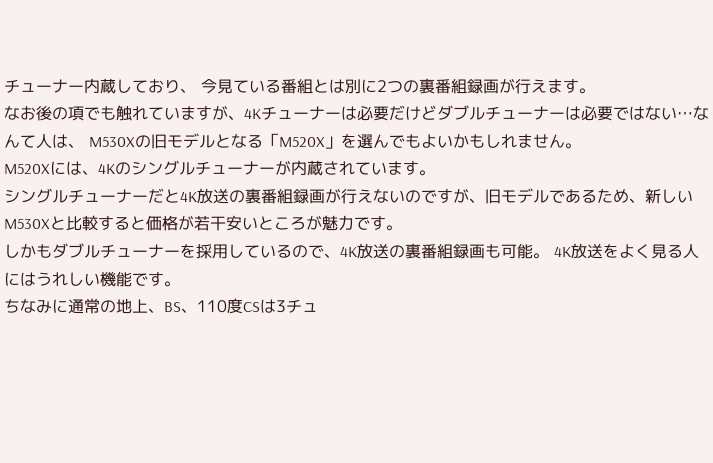チューナー内蔵しており、 今見ている番組とは別に2つの裏番組録画が行えます。
なお後の項でも触れていますが、4Kチューナーは必要だけどダブルチューナーは必要ではない…なんて人は、 M530Xの旧モデルとなる「M520X」を選んでもよいかもしれません。
M520Xには、4Kのシングルチューナーが内蔵されています。
シングルチューナーだと4K放送の裏番組録画が行えないのですが、旧モデルであるため、新しいM530Xと比較すると価格が若干安いところが魅力です。
しかもダブルチューナーを採用しているので、4K放送の裏番組録画も可能。 4K放送をよく見る人にはうれしい機能です。
ちなみに通常の地上、BS、110度CSは3チュ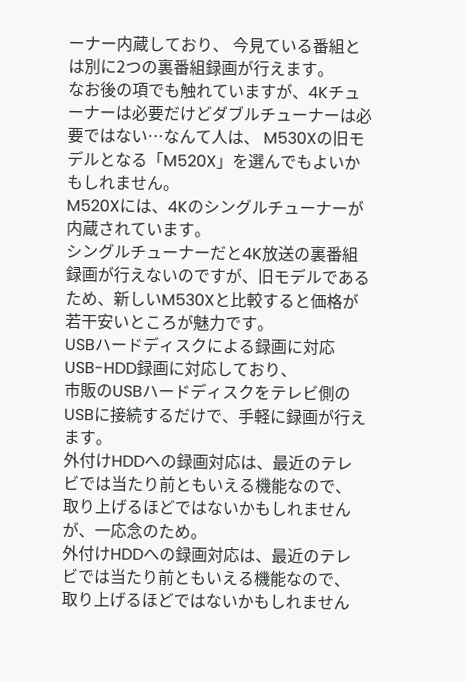ーナー内蔵しており、 今見ている番組とは別に2つの裏番組録画が行えます。
なお後の項でも触れていますが、4Kチューナーは必要だけどダブルチューナーは必要ではない…なんて人は、 M530Xの旧モデルとなる「M520X」を選んでもよいかもしれません。
M520Xには、4Kのシングルチューナーが内蔵されています。
シングルチューナーだと4K放送の裏番組録画が行えないのですが、旧モデルであるため、新しいM530Xと比較すると価格が若干安いところが魅力です。
USBハードディスクによる録画に対応
USB-HDD録画に対応しており、
市販のUSBハードディスクをテレビ側のUSBに接続するだけで、手軽に録画が行えます。
外付けHDDへの録画対応は、最近のテレビでは当たり前ともいえる機能なので、 取り上げるほどではないかもしれませんが、一応念のため。
外付けHDDへの録画対応は、最近のテレビでは当たり前ともいえる機能なので、 取り上げるほどではないかもしれません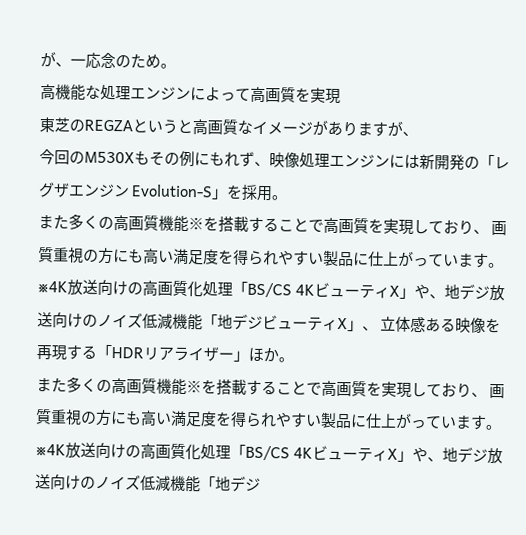が、一応念のため。
高機能な処理エンジンによって高画質を実現
東芝のREGZAというと高画質なイメージがありますが、
今回のM530Xもその例にもれず、映像処理エンジンには新開発の「レグザエンジン Evolution-S」を採用。
また多くの高画質機能※を搭載することで高画質を実現しており、 画質重視の方にも高い満足度を得られやすい製品に仕上がっています。
※4K放送向けの高画質化処理「BS/CS 4KビューティX」や、地デジ放送向けのノイズ低減機能「地デジビューティX」、 立体感ある映像を再現する「HDRリアライザー」ほか。
また多くの高画質機能※を搭載することで高画質を実現しており、 画質重視の方にも高い満足度を得られやすい製品に仕上がっています。
※4K放送向けの高画質化処理「BS/CS 4KビューティX」や、地デジ放送向けのノイズ低減機能「地デジ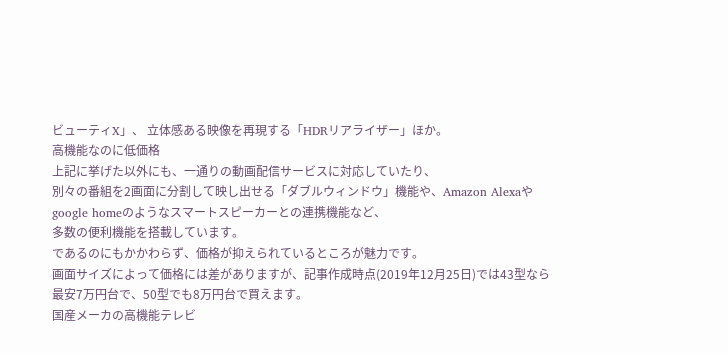ビューティX」、 立体感ある映像を再現する「HDRリアライザー」ほか。
高機能なのに低価格
上記に挙げた以外にも、一通りの動画配信サービスに対応していたり、
別々の番組を2画面に分割して映し出せる「ダブルウィンドウ」機能や、Amazon Alexaやgoogle homeのようなスマートスピーカーとの連携機能など、
多数の便利機能を搭載しています。
であるのにもかかわらず、価格が抑えられているところが魅力です。
画面サイズによって価格には差がありますが、記事作成時点(2019年12月25日)では43型なら最安7万円台で、50型でも8万円台で買えます。
国産メーカの高機能テレビ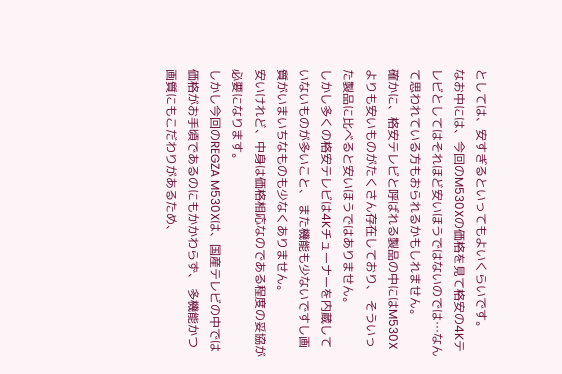としては、安すぎるといってもよいくらいです。
なお中には、今回のM530Xの価格を見て格安の4Kテレビとしてはそれほど安いほうではないのでは…なんて思われている方もおられるかもしれません。
確かに、格安テレビと呼ばれる製品の中にはM530Xよりも安いものがたくさん存在しており、 そういった製品に比べると安いほうではありません。
しかし多くの格安テレビは4Kチューナーを内蔵していないものが多いこと、 また機能も少ないですし画質がいまいちなものも少なくありません。
安いけれど、中身は価格相応なのである程度の妥協が必要になります。
しかし今回のREGZA M530Xは、国産テレビの中では価格がお手頃であるのにもかかわらず、 多機能かつ画質にもこだわりがあるため、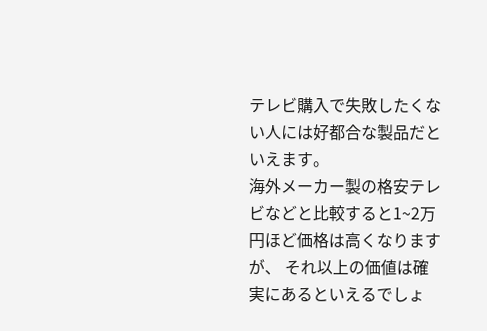テレビ購入で失敗したくない人には好都合な製品だといえます。
海外メーカー製の格安テレビなどと比較すると1~2万円ほど価格は高くなりますが、 それ以上の価値は確実にあるといえるでしょ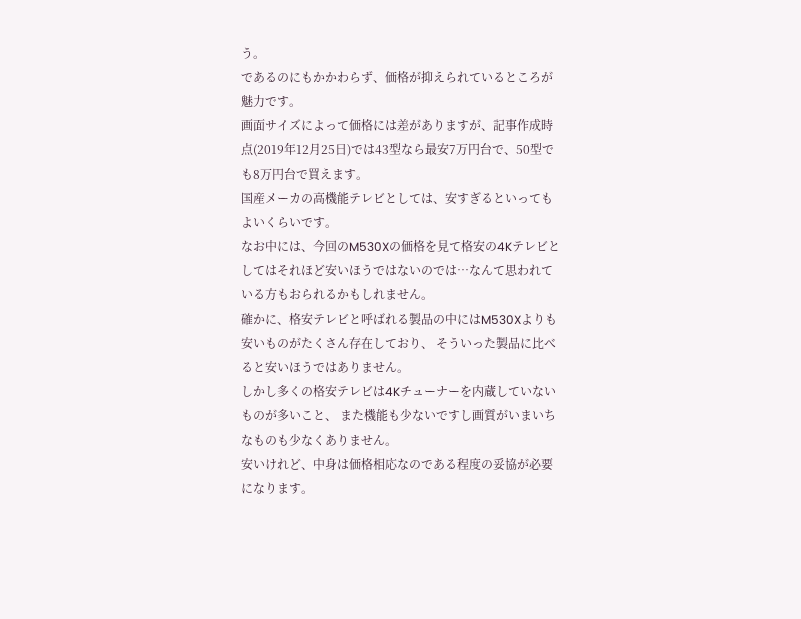う。
であるのにもかかわらず、価格が抑えられているところが魅力です。
画面サイズによって価格には差がありますが、記事作成時点(2019年12月25日)では43型なら最安7万円台で、50型でも8万円台で買えます。
国産メーカの高機能テレビとしては、安すぎるといってもよいくらいです。
なお中には、今回のM530Xの価格を見て格安の4Kテレビとしてはそれほど安いほうではないのでは…なんて思われている方もおられるかもしれません。
確かに、格安テレビと呼ばれる製品の中にはM530Xよりも安いものがたくさん存在しており、 そういった製品に比べると安いほうではありません。
しかし多くの格安テレビは4Kチューナーを内蔵していないものが多いこと、 また機能も少ないですし画質がいまいちなものも少なくありません。
安いけれど、中身は価格相応なのである程度の妥協が必要になります。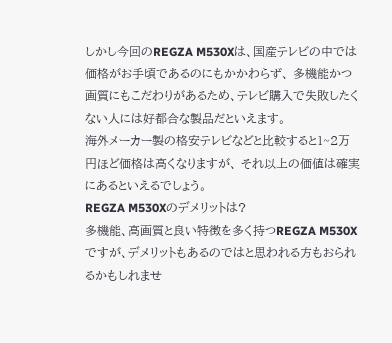しかし今回のREGZA M530Xは、国産テレビの中では価格がお手頃であるのにもかかわらず、 多機能かつ画質にもこだわりがあるため、テレビ購入で失敗したくない人には好都合な製品だといえます。
海外メーカー製の格安テレビなどと比較すると1~2万円ほど価格は高くなりますが、 それ以上の価値は確実にあるといえるでしょう。
REGZA M530Xのデメリットは?
多機能、高画質と良い特徴を多く持つREGZA M530Xですが、デメリットもあるのではと思われる方もおられるかもしれませ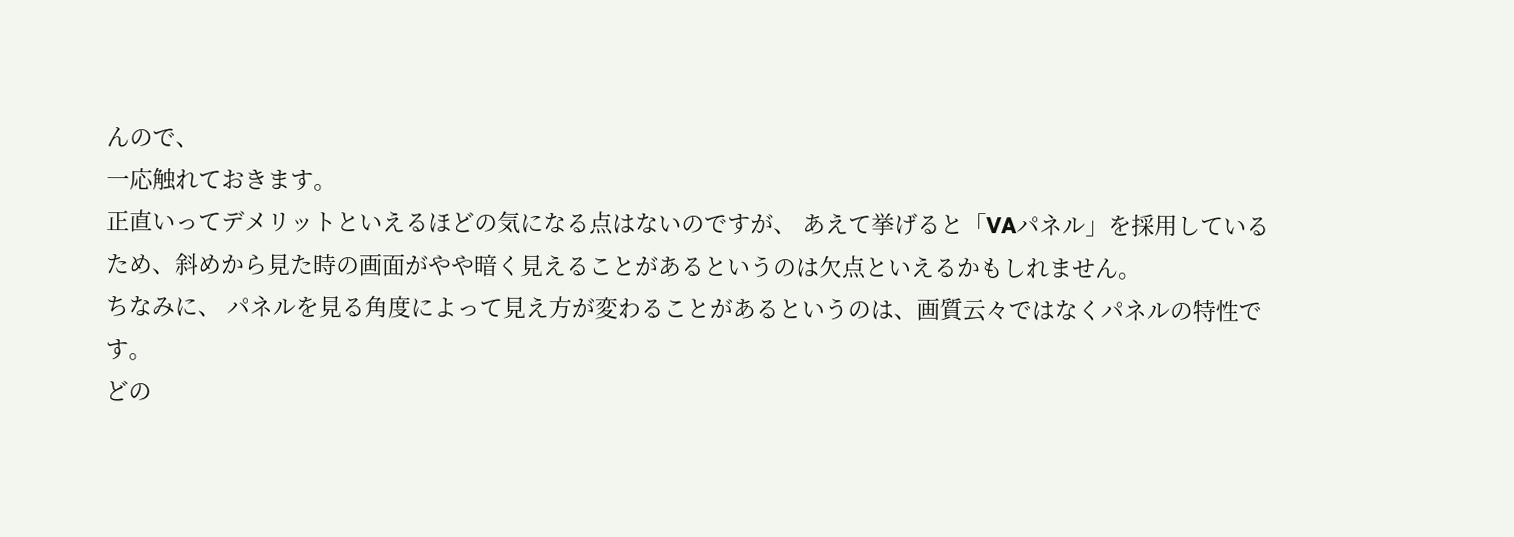んので、
一応触れておきます。
正直いってデメリットといえるほどの気になる点はないのですが、 あえて挙げると「VAパネル」を採用しているため、斜めから見た時の画面がやや暗く見えることがあるというのは欠点といえるかもしれません。
ちなみに、 パネルを見る角度によって見え方が変わることがあるというのは、画質云々ではなくパネルの特性です。
どの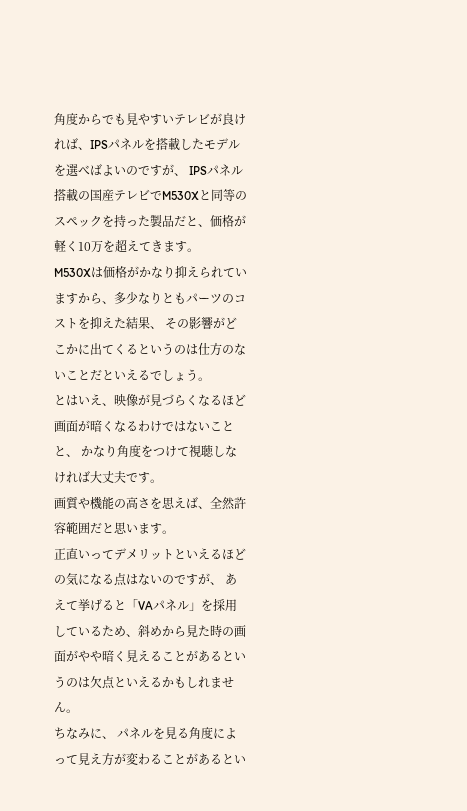角度からでも見やすいテレビが良ければ、IPSパネルを搭載したモデルを選べばよいのですが、 IPSパネル搭載の国産テレビでM530Xと同等のスペックを持った製品だと、価格が軽く10万を超えてきます。
M530Xは価格がかなり抑えられていますから、多少なりともパーツのコストを抑えた結果、 その影響がどこかに出てくるというのは仕方のないことだといえるでしょう。
とはいえ、映像が見づらくなるほど画面が暗くなるわけではないことと、 かなり角度をつけて視聴しなければ大丈夫です。
画質や機能の高さを思えば、全然許容範囲だと思います。
正直いってデメリットといえるほどの気になる点はないのですが、 あえて挙げると「VAパネル」を採用しているため、斜めから見た時の画面がやや暗く見えることがあるというのは欠点といえるかもしれません。
ちなみに、 パネルを見る角度によって見え方が変わることがあるとい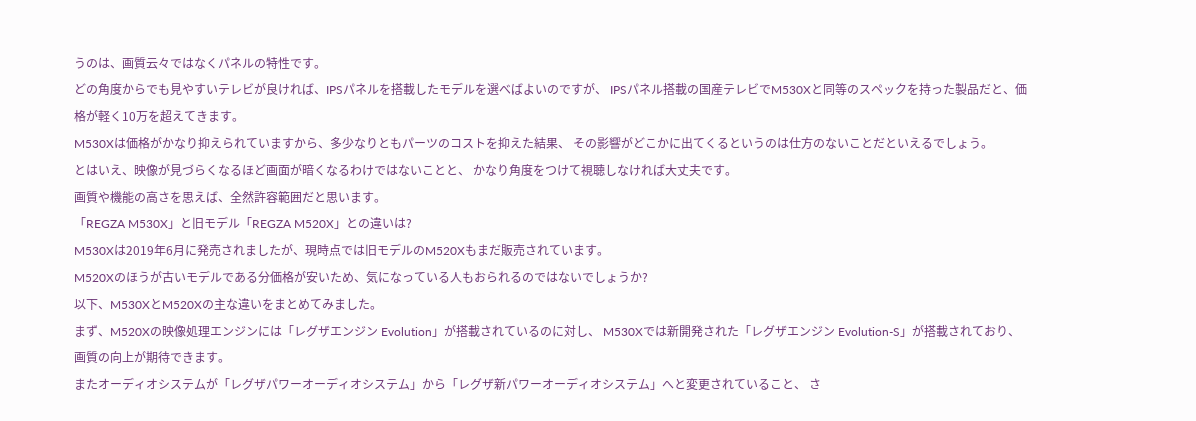うのは、画質云々ではなくパネルの特性です。
どの角度からでも見やすいテレビが良ければ、IPSパネルを搭載したモデルを選べばよいのですが、 IPSパネル搭載の国産テレビでM530Xと同等のスペックを持った製品だと、価格が軽く10万を超えてきます。
M530Xは価格がかなり抑えられていますから、多少なりともパーツのコストを抑えた結果、 その影響がどこかに出てくるというのは仕方のないことだといえるでしょう。
とはいえ、映像が見づらくなるほど画面が暗くなるわけではないことと、 かなり角度をつけて視聴しなければ大丈夫です。
画質や機能の高さを思えば、全然許容範囲だと思います。
「REGZA M530X」と旧モデル「REGZA M520X」との違いは?
M530Xは2019年6月に発売されましたが、現時点では旧モデルのM520Xもまだ販売されています。
M520Xのほうが古いモデルである分価格が安いため、気になっている人もおられるのではないでしょうか?
以下、M530XとM520Xの主な違いをまとめてみました。
まず、M520Xの映像処理エンジンには「レグザエンジン Evolution」が搭載されているのに対し、 M530Xでは新開発された「レグザエンジン Evolution-S」が搭載されており、画質の向上が期待できます。
またオーディオシステムが「レグザパワーオーディオシステム」から「レグザ新パワーオーディオシステム」へと変更されていること、 さ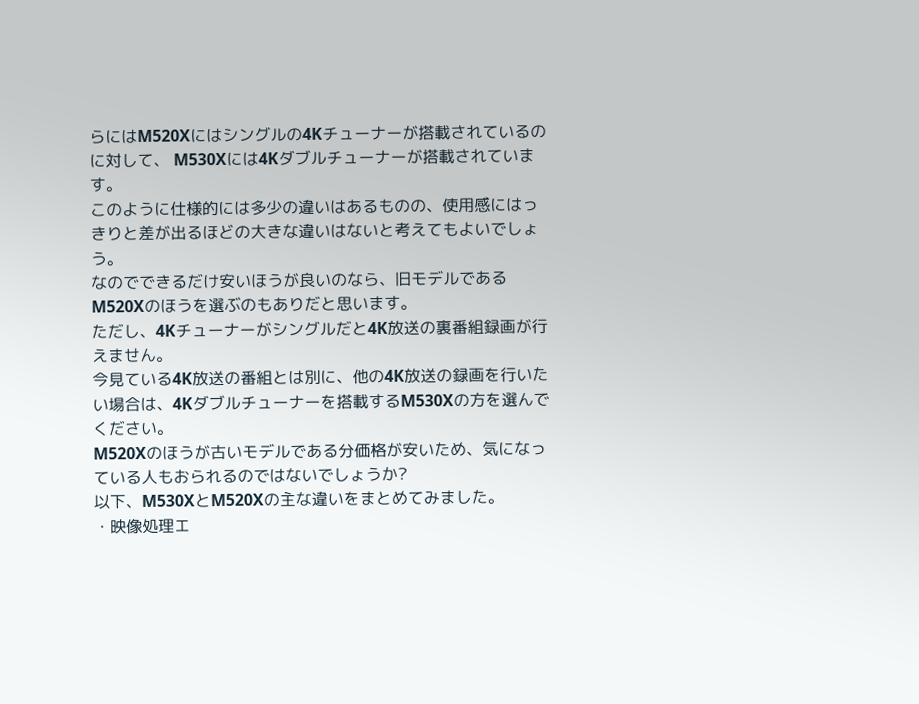らにはM520Xにはシングルの4Kチューナーが搭載されているのに対して、 M530Xには4Kダブルチューナーが搭載されています。
このように仕様的には多少の違いはあるものの、使用感にはっきりと差が出るほどの大きな違いはないと考えてもよいでしょう。
なのでできるだけ安いほうが良いのなら、旧モデルであるM520Xのほうを選ぶのもありだと思います。
ただし、4Kチューナーがシングルだと4K放送の裏番組録画が行えません。
今見ている4K放送の番組とは別に、他の4K放送の録画を行いたい場合は、4Kダブルチューナーを搭載するM530Xの方を選んでください。
M520Xのほうが古いモデルである分価格が安いため、気になっている人もおられるのではないでしょうか?
以下、M530XとM520Xの主な違いをまとめてみました。
・映像処理エ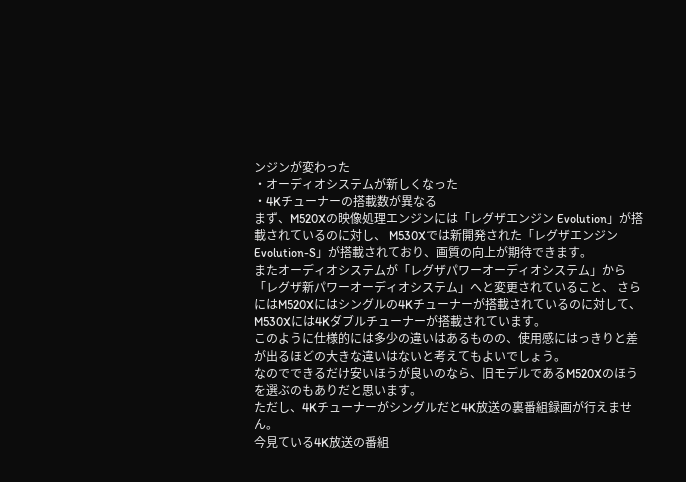ンジンが変わった
・オーディオシステムが新しくなった
・4Kチューナーの搭載数が異なる
まず、M520Xの映像処理エンジンには「レグザエンジン Evolution」が搭載されているのに対し、 M530Xでは新開発された「レグザエンジン Evolution-S」が搭載されており、画質の向上が期待できます。
またオーディオシステムが「レグザパワーオーディオシステム」から「レグザ新パワーオーディオシステム」へと変更されていること、 さらにはM520Xにはシングルの4Kチューナーが搭載されているのに対して、 M530Xには4Kダブルチューナーが搭載されています。
このように仕様的には多少の違いはあるものの、使用感にはっきりと差が出るほどの大きな違いはないと考えてもよいでしょう。
なのでできるだけ安いほうが良いのなら、旧モデルであるM520Xのほうを選ぶのもありだと思います。
ただし、4Kチューナーがシングルだと4K放送の裏番組録画が行えません。
今見ている4K放送の番組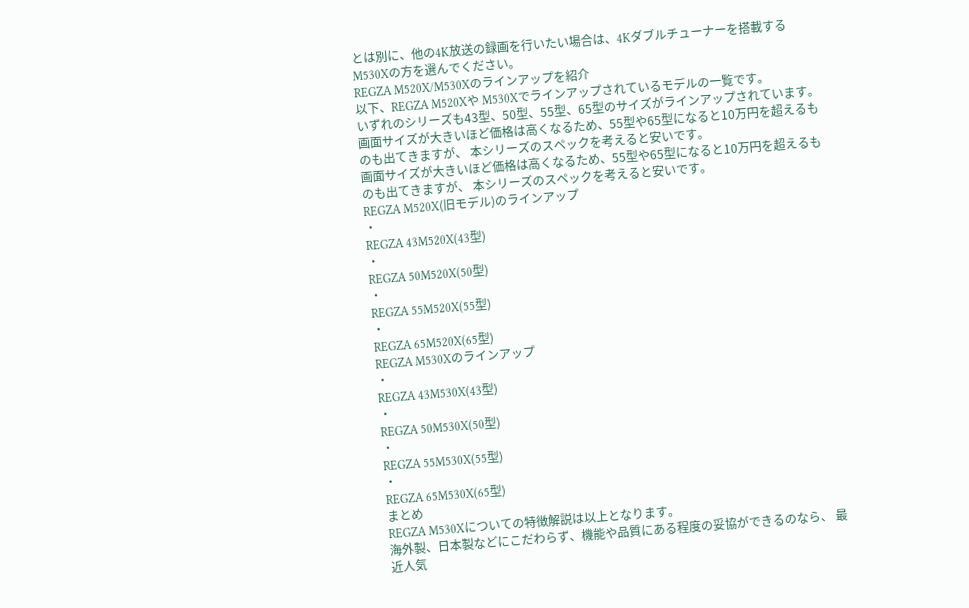とは別に、他の4K放送の録画を行いたい場合は、4Kダブルチューナーを搭載するM530Xの方を選んでください。
REGZA M520X/M530Xのラインアップを紹介
以下、REGZA M520Xや M530Xでラインアップされているモデルの一覧です。
いずれのシリーズも43型、50型、55型、65型のサイズがラインアップされています。
画面サイズが大きいほど価格は高くなるため、55型や65型になると10万円を超えるものも出てきますが、 本シリーズのスペックを考えると安いです。
画面サイズが大きいほど価格は高くなるため、55型や65型になると10万円を超えるものも出てきますが、 本シリーズのスペックを考えると安いです。
REGZA M520X(旧モデル)のラインアップ
・
REGZA 43M520X(43型)
・
REGZA 50M520X(50型)
・
REGZA 55M520X(55型)
・
REGZA 65M520X(65型)
REGZA M530Xのラインアップ
・
REGZA 43M530X(43型)
・
REGZA 50M530X(50型)
・
REGZA 55M530X(55型)
・
REGZA 65M530X(65型)
まとめ
REGZA M530Xについての特徴解説は以上となります。
海外製、日本製などにこだわらず、機能や品質にある程度の妥協ができるのなら、 最近人気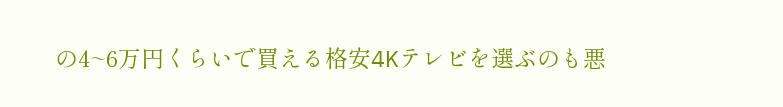の4~6万円くらいで買える格安4Kテレビを選ぶのも悪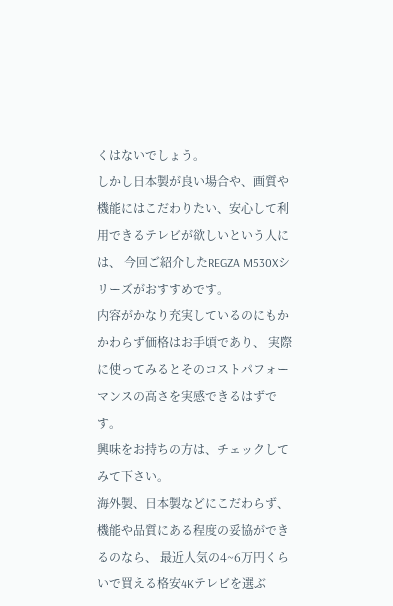くはないでしょう。
しかし日本製が良い場合や、画質や機能にはこだわりたい、安心して利用できるテレビが欲しいという人には、 今回ご紹介したREGZA M530Xシリーズがおすすめです。
内容がかなり充実しているのにもかかわらず価格はお手頃であり、 実際に使ってみるとそのコストパフォーマンスの高さを実感できるはずです。
興味をお持ちの方は、チェックしてみて下さい。
海外製、日本製などにこだわらず、機能や品質にある程度の妥協ができるのなら、 最近人気の4~6万円くらいで買える格安4Kテレビを選ぶ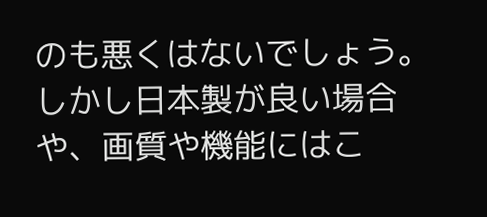のも悪くはないでしょう。
しかし日本製が良い場合や、画質や機能にはこ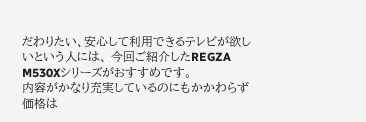だわりたい、安心して利用できるテレビが欲しいという人には、 今回ご紹介したREGZA M530Xシリーズがおすすめです。
内容がかなり充実しているのにもかかわらず価格は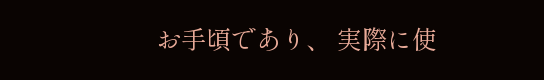お手頃であり、 実際に使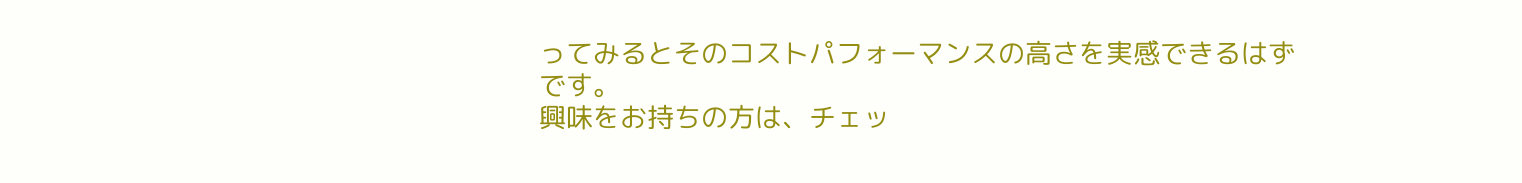ってみるとそのコストパフォーマンスの高さを実感できるはずです。
興味をお持ちの方は、チェッ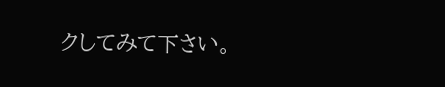クしてみて下さい。